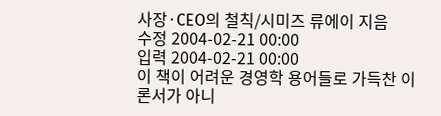사장·CEO의 철칙/시미즈 류에이 지음
수정 2004-02-21 00:00
입력 2004-02-21 00:00
이 책이 어려운 경영학 용어들로 가득찬 이론서가 아니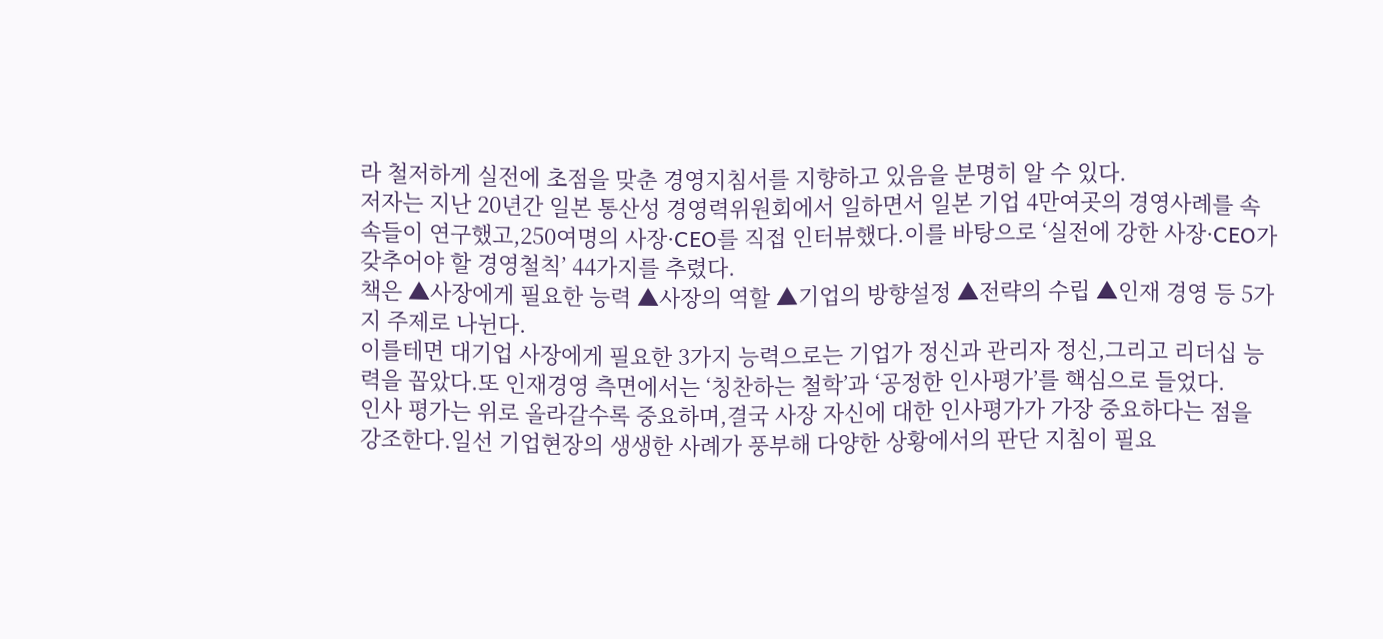라 철저하게 실전에 초점을 맞춘 경영지침서를 지향하고 있음을 분명히 알 수 있다.
저자는 지난 20년간 일본 통산성 경영력위원회에서 일하면서 일본 기업 4만여곳의 경영사례를 속속들이 연구했고,250여명의 사장·CEO를 직접 인터뷰했다.이를 바탕으로 ‘실전에 강한 사장·CEO가 갖추어야 할 경영철칙’ 44가지를 추렸다.
책은 ▲사장에게 필요한 능력 ▲사장의 역할 ▲기업의 방향설정 ▲전략의 수립 ▲인재 경영 등 5가지 주제로 나뉜다.
이를테면 대기업 사장에게 필요한 3가지 능력으로는 기업가 정신과 관리자 정신,그리고 리더십 능력을 꼽았다.또 인재경영 측면에서는 ‘칭찬하는 철학’과 ‘공정한 인사평가’를 핵심으로 들었다.
인사 평가는 위로 올라갈수록 중요하며,결국 사장 자신에 대한 인사평가가 가장 중요하다는 점을 강조한다.일선 기업현장의 생생한 사례가 풍부해 다양한 상황에서의 판단 지침이 필요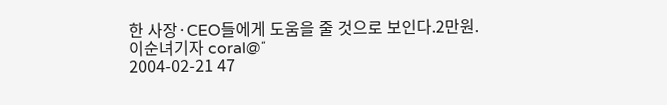한 사장·CEO들에게 도움을 줄 것으로 보인다.2만원.
이순녀기자 coral@˝
2004-02-21 47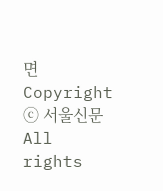면
Copyright ⓒ 서울신문 All rights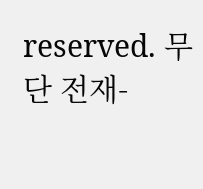reserved. 무단 전재-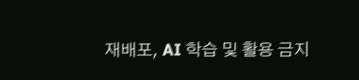재배포, AI 학습 및 활용 금지